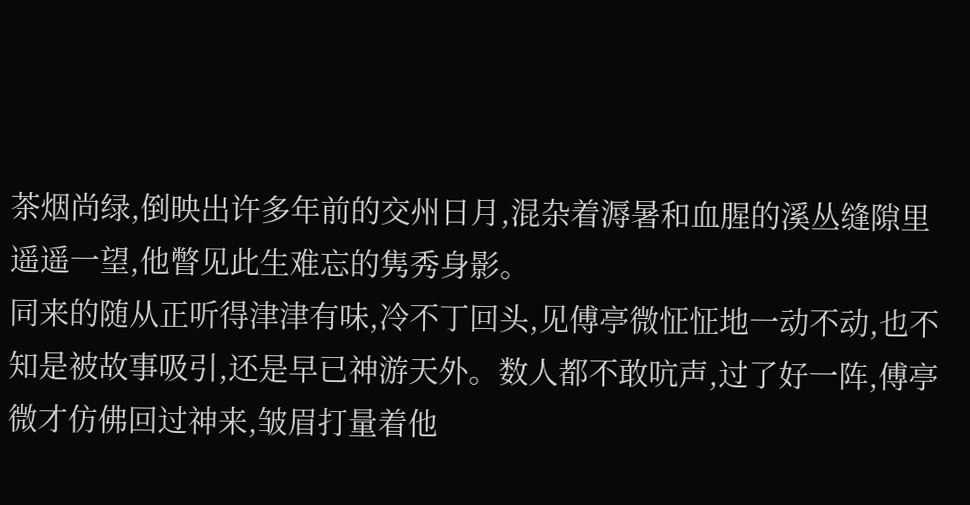茶烟尚绿,倒映出许多年前的交州日月,混杂着溽暑和血腥的溪丛缝隙里遥遥一望,他瞥见此生难忘的隽秀身影。
同来的随从正听得津津有味,冷不丁回头,见傅亭微怔怔地一动不动,也不知是被故事吸引,还是早已神游天外。数人都不敢吭声,过了好一阵,傅亭微才仿佛回过神来,皱眉打量着他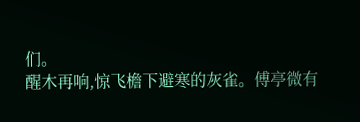们。
醒木再响,惊飞檐下避寒的灰雀。傅亭微有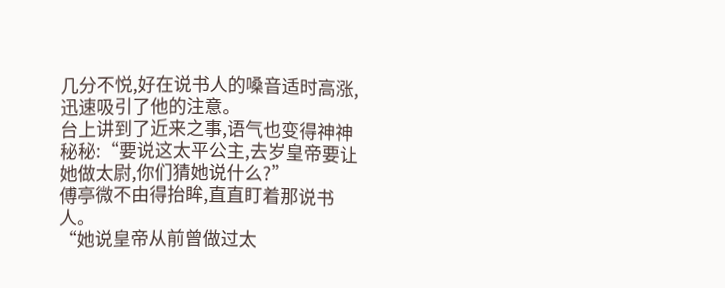几分不悦,好在说书人的嗓音适时高涨,迅速吸引了他的注意。
台上讲到了近来之事,语气也变得神神秘秘:“要说这太平公主,去岁皇帝要让她做太尉,你们猜她说什么?”
傅亭微不由得抬眸,直直盯着那说书人。
“她说皇帝从前曾做过太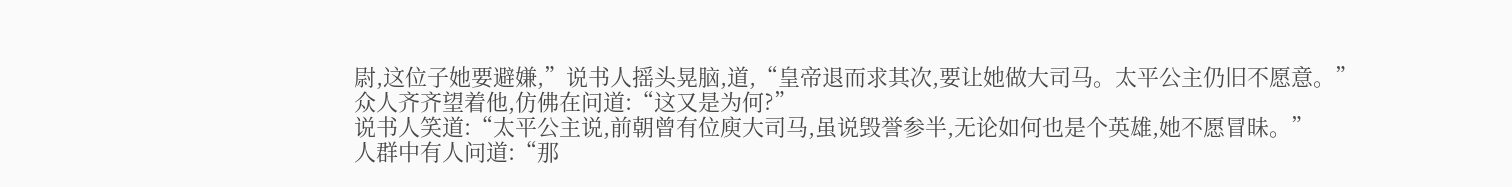尉,这位子她要避嫌,”说书人摇头晃脑,道,“皇帝退而求其次,要让她做大司马。太平公主仍旧不愿意。”
众人齐齐望着他,仿佛在问道:“这又是为何?”
说书人笑道:“太平公主说,前朝曾有位庾大司马,虽说毁誉参半,无论如何也是个英雄,她不愿冒昧。”
人群中有人问道:“那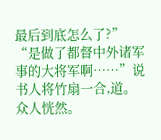最后到底怎么了?”
“是做了都督中外诸军事的大将军啊……”说书人将竹扇一合,道。
众人恍然。